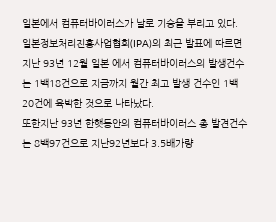일본에서 컴퓨터바이러스가 날로 기승을 부리고 있다.
일본정보처리진흥사업협회(IPA)의 최근 발표에 따르면 지난 93년 12월 일본 에서 컴퓨터바이러스의 발생건수는 1백18건으로 지금까지 월간 최고 발생 건수인 1백20건에 육박한 것으로 나타났다.
또한지난 93년 한햇동안의 컴퓨터바이러스 총 발견건수는 8백97건으로 지난92년보다 3.5배가량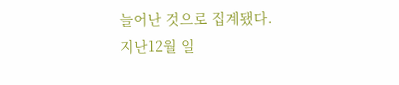늘어난 것으로 집계됐다.
지난12월 일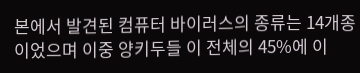본에서 발견된 컴퓨터 바이러스의 종류는 14개종이었으며 이중 양키두들 이 전체의 45%에 이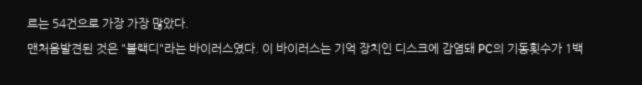르는 54건으로 가장 가장 많았다.
맨처음발견된 것은 "블랙디"라는 바이러스였다. 이 바이러스는 기억 장치인 디스크에 감염돼 PC의 기동횟수가 1백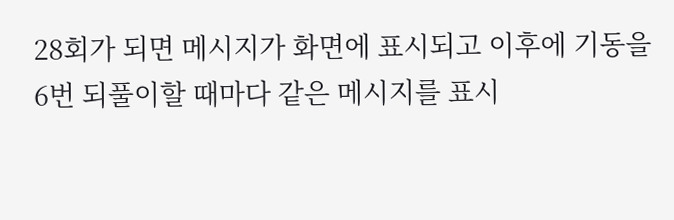28회가 되면 메시지가 화면에 표시되고 이후에 기동을 6번 되풀이할 때마다 같은 메시지를 표시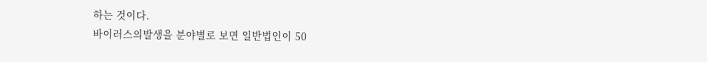하는 것이다.
바이러스의발생을 분야별로 보면 일반법인이 50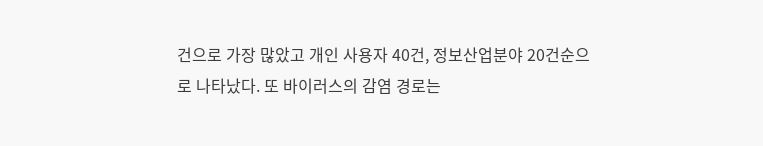건으로 가장 많았고 개인 사용자 40건, 정보산업분야 20건순으로 나타났다. 또 바이러스의 감염 경로는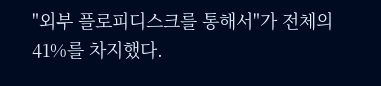"외부 플로피디스크를 통해서"가 전체의 41%를 차지했다.